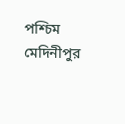পশ্চিম মেদিনীপুর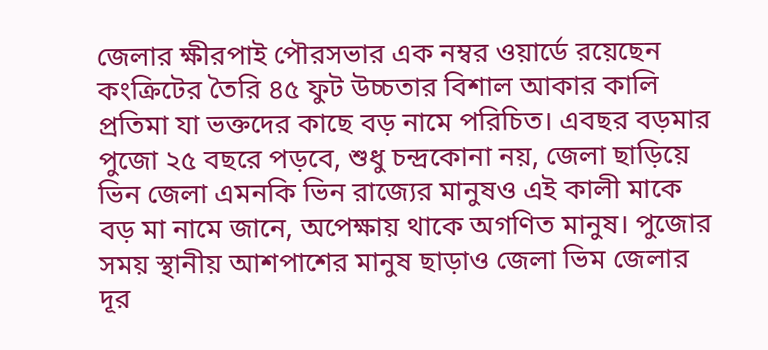জেলার ক্ষীরপাই পৌরসভার এক নম্বর ওয়ার্ডে রয়েছেন কংক্রিটের তৈরি ৪৫ ফুট উচ্চতার বিশাল আকার কালি প্রতিমা যা ভক্তদের কাছে বড় নামে পরিচিত। এবছর বড়মার পুজো ২৫ বছরে পড়বে, শুধু চন্দ্রকোনা নয়, জেলা ছাড়িয়ে ভিন জেলা এমনকি ভিন রাজ্যের মানুষও এই কালী মাকে বড় মা নামে জানে, অপেক্ষায় থাকে অগণিত মানুষ। পুজোর সময় স্থানীয় আশপাশের মানুষ ছাড়াও জেলা ভিম জেলার দূর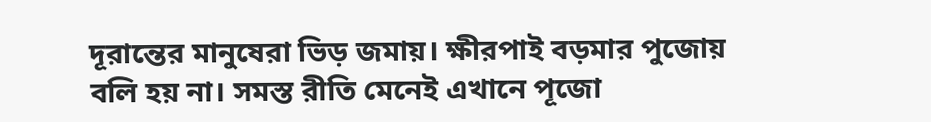দূরান্তের মানুষেরা ভিড় জমায়। ক্ষীরপাই বড়মার পুজোয় বলি হয় না। সমস্ত রীতি মেনেই এখানে পূজো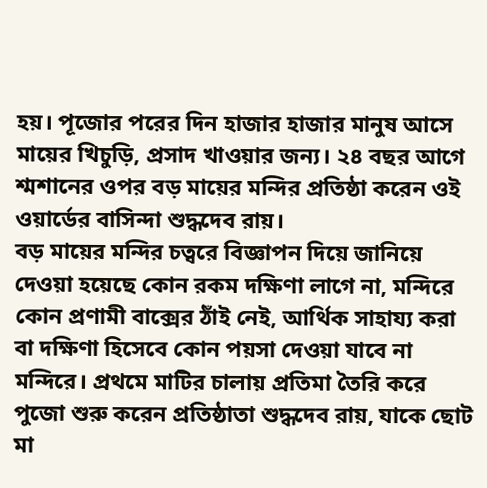হয়। পূজোর পরের দিন হাজার হাজার মানুষ আসে মায়ের খিচুড়ি, প্রসাদ খাওয়ার জন্য। ২৪ বছর আগে শ্মশানের ওপর বড় মায়ের মন্দির প্রতিষ্ঠা করেন ওই ওয়ার্ডের বাসিন্দা শুদ্ধদেব রায়।
বড় মায়ের মন্দির চত্বরে বিজ্ঞাপন দিয়ে জানিয়ে দেওয়া হয়েছে কোন রকম দক্ষিণা লাগে না, মন্দিরে কোন প্রণামী বাক্সের ঠাঁই নেই, আর্থিক সাহায্য করা বা দক্ষিণা হিসেবে কোন পয়সা দেওয়া যাবে না মন্দিরে। প্রথমে মাটির চালায় প্রতিমা তৈরি করে পুজো শুরু করেন প্রতিষ্ঠাতা শুদ্ধদেব রায়, যাকে ছোট মা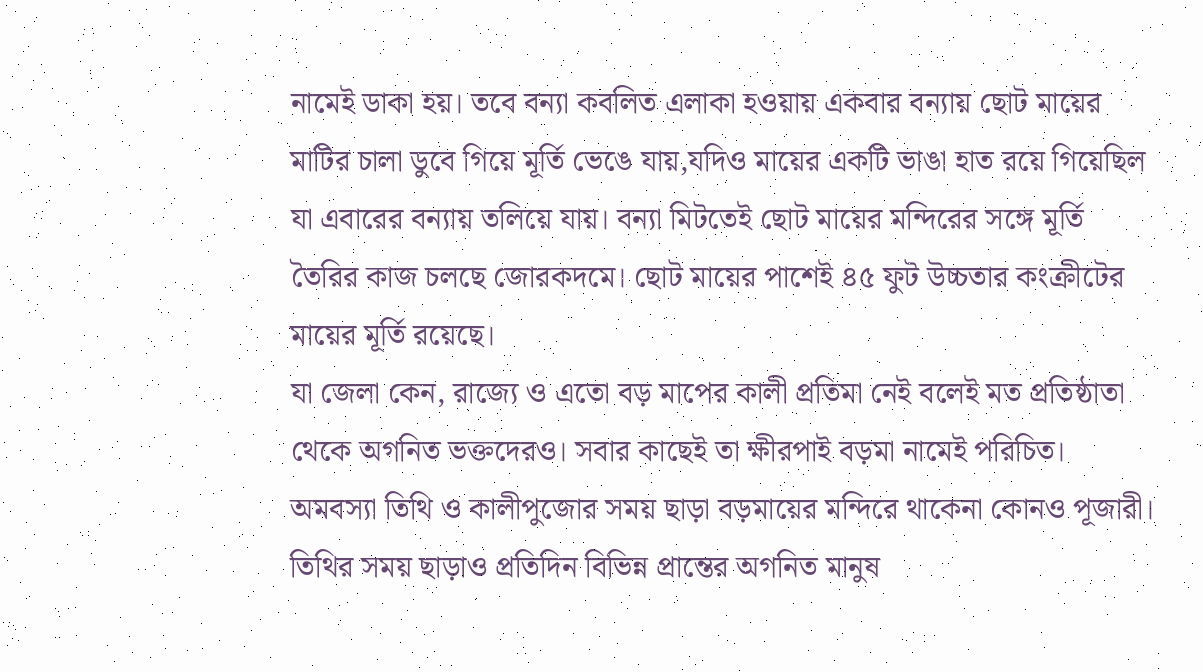নামেই ডাকা হয়। তবে বন্যা কবলিত এলাকা হওয়ায় একবার বন্যায় ছোট মায়ের মাটির চালা ডুবে গিয়ে মূর্তি ভেঙে যায়,যদিও মায়ের একটি ভাঙা হাত রয়ে গিয়েছিল যা এবারের বন্যায় তলিয়ে যায়। বন্যা মিটতেই ছোট মায়ের মন্দিরের সঙ্গে মূর্তি তৈরির কাজ চলছে জোরকদমে। ছোট মায়ের পাশেই ৪৫ ফুট উচ্চতার কংক্রীটের মায়ের মূর্তি রয়েছে।
যা জেলা কেন, রাজ্যে ও এতো বড় মাপের কালী প্রতিমা নেই বলেই মত প্রতিষ্ঠাতা থেকে অগনিত ভক্তদেরও। সবার কাছেই তা ক্ষীরপাই বড়মা নামেই পরিচিত। অমবস্যা তিথি ও কালীপুজোর সময় ছাড়া বড়মায়ের মন্দিরে থাকেনা কোনও পূজারী। তিথির সময় ছাড়াও প্রতিদিন বিভিন্ন প্রান্তের অগনিত মানুষ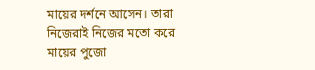মায়ের দর্শনে আসেন। তারা নিজেরাই নিজের মতো করে মায়ের পুজো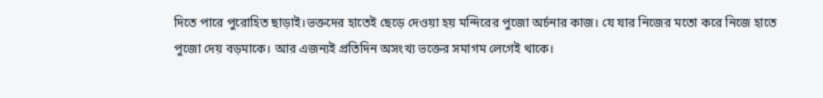দিতে পারে পুরোহিত ছাড়াই।ভক্তদের হাতেই ছেড়ে দেওয়া হয় মন্দিরের পুজো অর্চনার কাজ। যে যার নিজের মতো করে নিজে হাতে পুজো দেয় বড়মাকে। আর এজন্যই প্রতিদিন অসংখ্য ভক্তের সমাগম লেগেই থাকে।